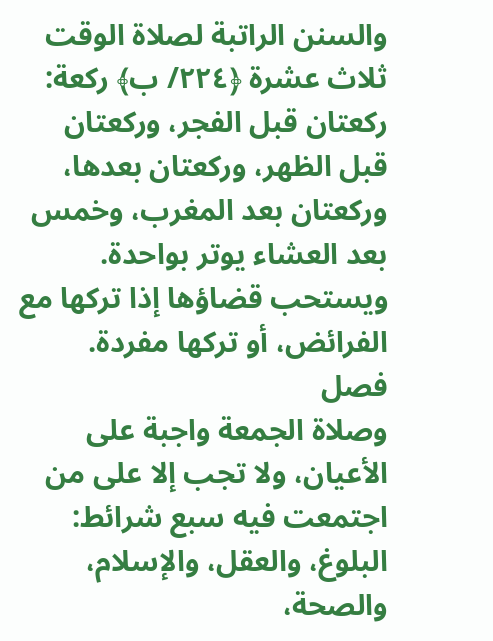والسنن الراتبة لصلاة الوقت ثلاث عشرة ﴿٢٢٤/ ب﴾ ركعة: ركعتان قبل الفجر، وركعتان قبل الظهر، وركعتان بعدها، وركعتان بعد المغرب، وخمس بعد العشاء يوتر بواحدة.
ويستحب قضاؤها إذا تركها مع الفرائض، أو تركها مفردة.
فصل
وصلاة الجمعة واجبة على الأعيان، ولا تجب إلا على من اجتمعت فيه سبع شرائط: البلوغ، والعقل، والإسلام، والصحة،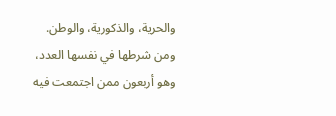والحرية، والذكورية، والوطن.
ومن شرطها في نفسها العدد، وهو أربعون ممن اجتمعت فيه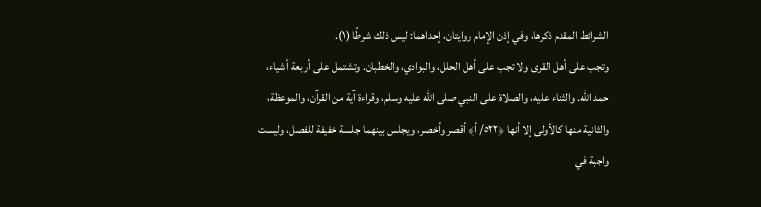الشرائط المقدم ذكرها، وفي إذن الإمام روايتان، إحداهما: ليس ذلك شرطًا (١).
وتجب على أهل القرى ولا تجب على أهل الحلل، والبوادي، والخطبان. وتشتمل على أربعة أشياء، حمد الله. والثناء عليه، والصلاة على النبي صلى الله عليه وسلم، وقراءة آية من القرآن، والموعظة، والثانية منها كالأولى إلا أنها ﴿٥٢٢/ أ﴾ أقصر وأخصر، ويجلس بينهما جلسة خفيفة للفصل، وليست واجبة في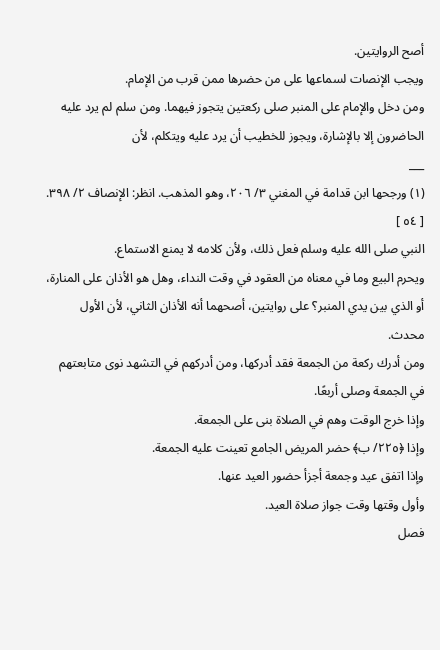أصح الروايتين.
ويجب الإنصات لسماعها على من حضرها ممن قرب من الإمام.
ومن دخل والإمام على المنبر صلى ركعتين يتجوز فيهما. ومن سلم لم يرد عليه الحاضرون إلا بالإشارة، ويجوز للخطيب أن يرد عليه ويتكلم، لأن
___
(١) ورجحها ابن قدامة في المغني ٣/ ٢٠٦، وهو المذهب. انظر: الإنصاف ٢/ ٣٩٨.
[ ٥٤ ]
النبي صلى الله عليه وسلم فعل ذلك، ولأن كلامه لا يمنع الاستماع.
ويحرم البيع وما في معناه من العقود في وقت النداء، وهل هو الأذان على المنارة، أو الذي بين يدي المنبر؟ على روايتين، أصحهما أنه الأذان الثاني، لأن الأول محدث.
ومن أدرك ركعة من الجمعة فقد أدركها، ومن أدركهم في التشهد نوى متابعتهم في الجمعة وصلى أربعًا.
وإذا خرج الوقت وهم في الصلاة بنى على الجمعة.
وإذا ﴿٢٢٥/ ب﴾ حضر المريض الجامع تعينت عليه الجمعة.
وإذا اتفق عيد وجمعة أجزأ حضور العيد عنها.
وأول وقتها وقت جواز صلاة العيد.
فصل